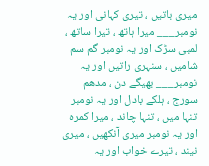میری باتیں ، تیری کہانی اور یہ نومبر___ میرا ہاتھ ، تیرا ساتھ ، لمبی سڑک اور یہ نومبر گم سم شامیں ، سنہری راتیں اور یہ نومبر___ بھیگے دن ، مدھم سورج ، ہلکے بادل اور یہ نومبر تنہا میں ، تنہا چاند ، میرا کمرہ اور یہ نومبر میری آنکھیں ، میری نیند ، تیرے خواب اور یہ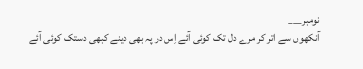نومبر___
آنکھوں سے اتر کر مرے دل تک کوئی آئے اِس در پہ بھی دینے کبھی دستک کوئی آئے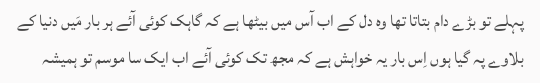پہلے تو بڑے دام بتاتا تھا وہ دل کے اب آس میں بیٹھا ہے کہ گاہک کوئی آئے ہر بار مَیں دنیا کے بلاوے پہ گیا ہوں اِس بار یہ خواہش ہے کہ مجھ تک کوئی آئے اب ایک سا موسم تو ہمیشہ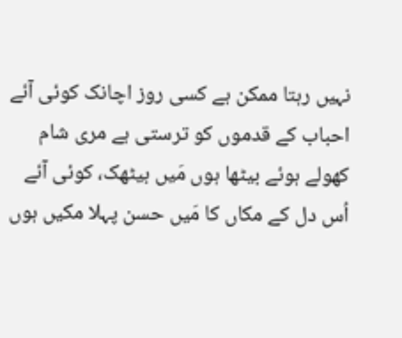نہیں رہتا ممکن ہے کسی روز اچانک کوئی آئے احباب کے قدموں کو ترستی ہے مری شام کھولے ہوئے بیٹھا ہوں مَیں بیٹھک، کوئی آئے اُس دل کے مکاں کا مَیں حسن پہلا مکیں ہوں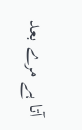آتا ہے مرے بعد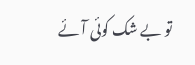تو بے شک کوئی آئے